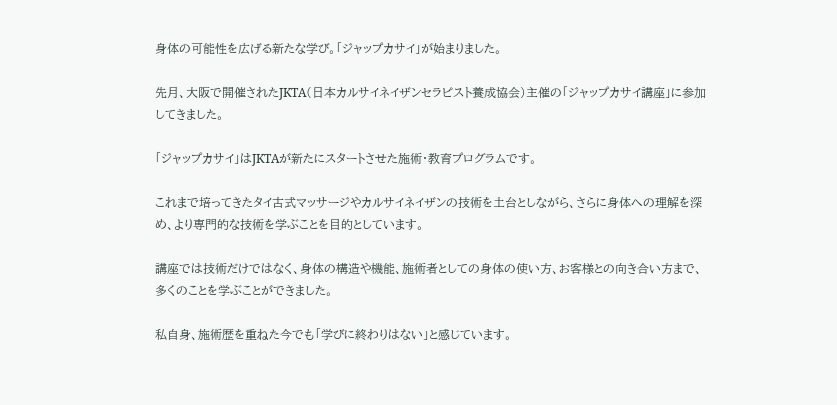身体の可能性を広げる新たな学び。「ジャップカサイ」が始まりました。

先月、大阪で開催されたJKTA(日本カルサイネイザンセラピスト養成協会)主催の「ジャップカサイ講座」に参加してきました。

「ジャップカサイ」はJKTAが新たにスタートさせた施術・教育プログラムです。

これまで培ってきたタイ古式マッサージやカルサイネイザンの技術を土台としながら、さらに身体への理解を深め、より専門的な技術を学ぶことを目的としています。

講座では技術だけではなく、身体の構造や機能、施術者としての身体の使い方、お客様との向き合い方まで、多くのことを学ぶことができました。

私自身、施術歴を重ねた今でも「学びに終わりはない」と感じています。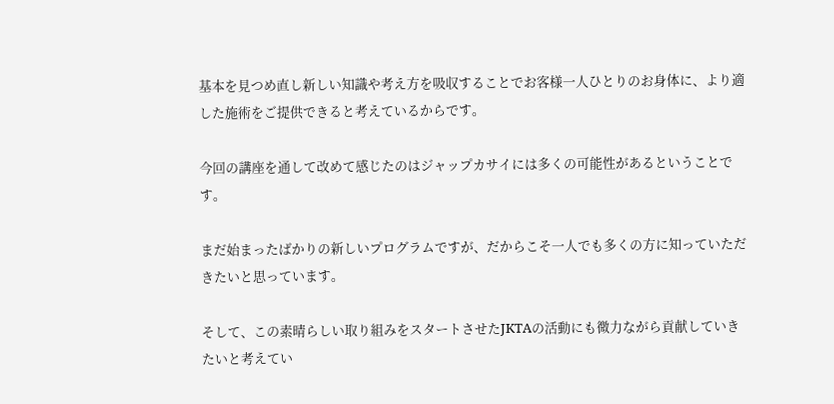基本を見つめ直し新しい知識や考え方を吸収することでお客様一人ひとりのお身体に、より適した施術をご提供できると考えているからです。

今回の講座を通して改めて感じたのはジャップカサイには多くの可能性があるということです。

まだ始まったばかりの新しいプログラムですが、だからこそ一人でも多くの方に知っていただきたいと思っています。

そして、この素晴らしい取り組みをスタートさせたJKTAの活動にも微力ながら貢献していきたいと考えてい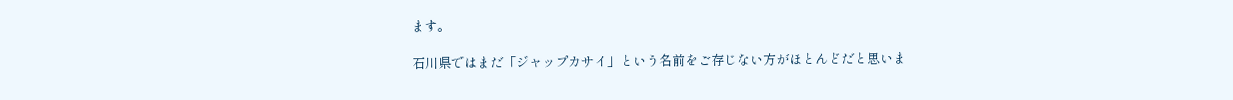ます。

石川県ではまだ「ジャップカサイ」という名前をご存じない方がほとんどだと思いま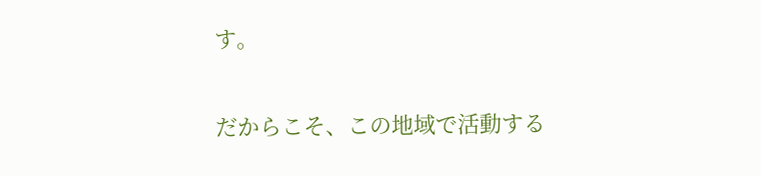す。

だからこそ、この地域で活動する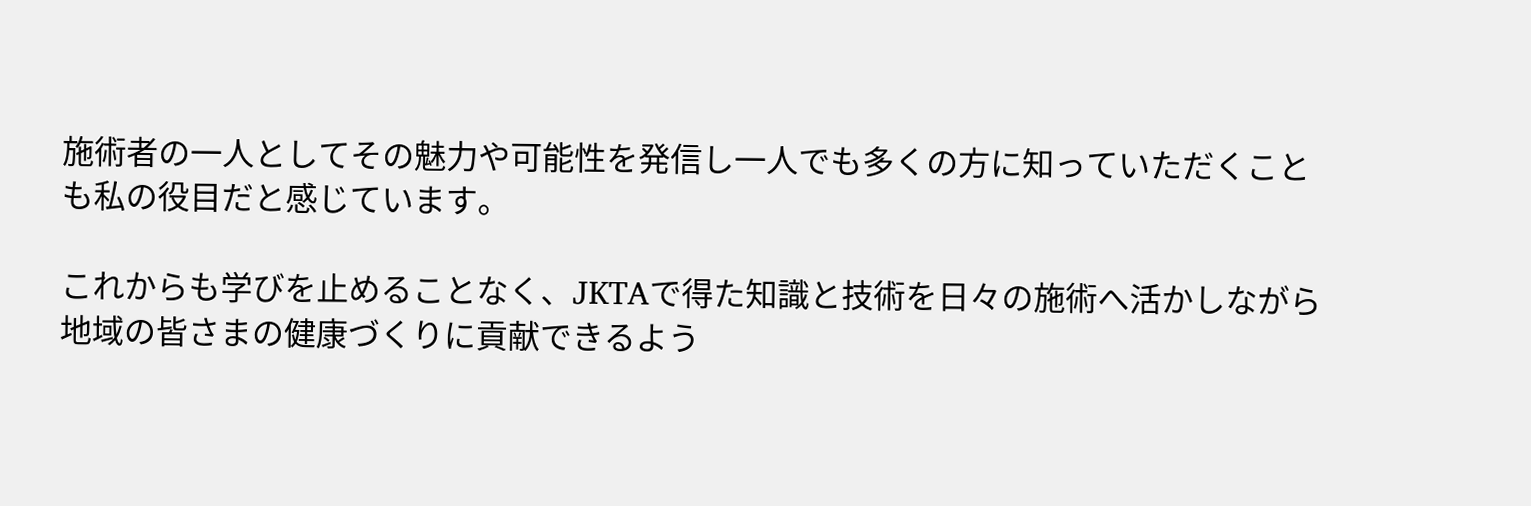施術者の一人としてその魅力や可能性を発信し一人でも多くの方に知っていただくことも私の役目だと感じています。

これからも学びを止めることなく、JKTAで得た知識と技術を日々の施術へ活かしながら地域の皆さまの健康づくりに貢献できるよう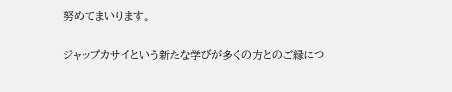努めてまいります。

ジャップカサイという新たな学びが多くの方とのご縁につ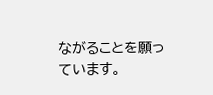ながることを願っています。